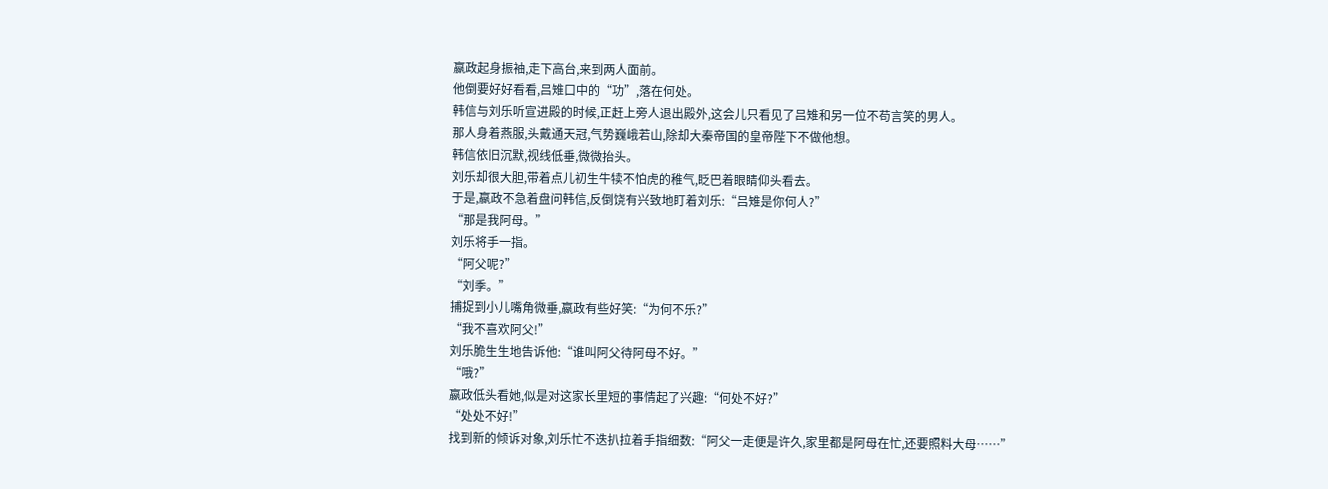嬴政起身振袖,走下高台,来到两人面前。
他倒要好好看看,吕雉口中的“功”,落在何处。
韩信与刘乐听宣进殿的时候,正赶上旁人退出殿外,这会儿只看见了吕雉和另一位不苟言笑的男人。
那人身着燕服,头戴通天冠,气势巍峨若山,除却大秦帝国的皇帝陛下不做他想。
韩信依旧沉默,视线低垂,微微抬头。
刘乐却很大胆,带着点儿初生牛犊不怕虎的稚气,眨巴着眼睛仰头看去。
于是,嬴政不急着盘问韩信,反倒饶有兴致地盯着刘乐:“吕雉是你何人?”
“那是我阿母。”
刘乐将手一指。
“阿父呢?”
“刘季。”
捕捉到小儿嘴角微垂,嬴政有些好笑:“为何不乐?”
“我不喜欢阿父!”
刘乐脆生生地告诉他:“谁叫阿父待阿母不好。”
“哦?”
嬴政低头看她,似是对这家长里短的事情起了兴趣:“何处不好?”
“处处不好!”
找到新的倾诉对象,刘乐忙不迭扒拉着手指细数:“阿父一走便是许久,家里都是阿母在忙,还要照料大母……”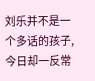刘乐并不是一个多话的孩子,今日却一反常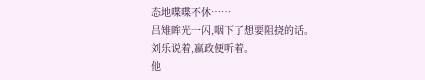态地喋喋不休……
吕雉眸光一闪,咽下了想要阻挠的话。
刘乐说着,嬴政便听着。
他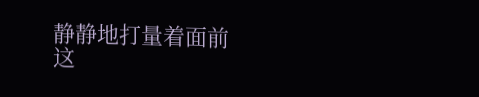静静地打量着面前这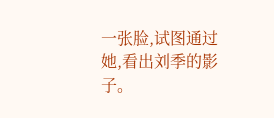一张脸,试图通过她,看出刘季的影子。